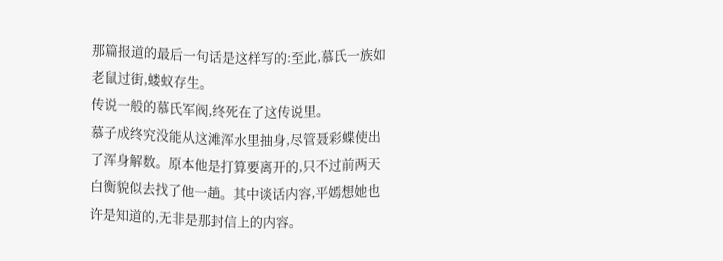那篇报道的最后一句话是这样写的:至此,慕氏一族如老鼠过街,蝼蚁存生。
传说一般的慕氏军阀,终死在了这传说里。
慕子成终究没能从这滩浑水里抽身,尽管聂彩蝶使出了浑身解数。原本他是打算要离开的,只不过前两天白衡貌似去找了他一趟。其中谈话内容,平嫣想她也许是知道的,无非是那封信上的内容。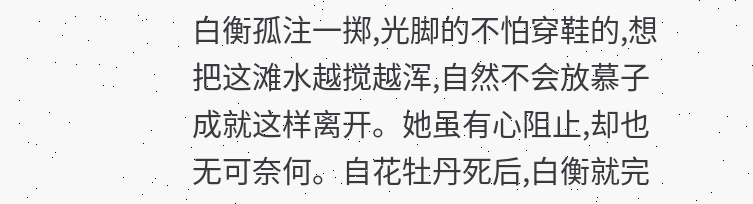白衡孤注一掷,光脚的不怕穿鞋的,想把这滩水越搅越浑,自然不会放慕子成就这样离开。她虽有心阻止,却也无可奈何。自花牡丹死后,白衡就完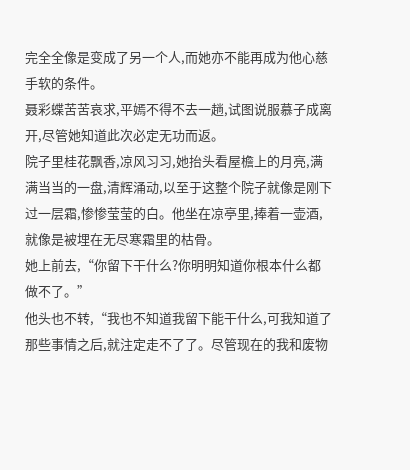完全全像是变成了另一个人,而她亦不能再成为他心慈手软的条件。
聂彩蝶苦苦哀求,平嫣不得不去一趟,试图说服慕子成离开,尽管她知道此次必定无功而返。
院子里桂花飘香,凉风习习,她抬头看屋檐上的月亮,满满当当的一盘,清辉涌动,以至于这整个院子就像是刚下过一层霜,惨惨莹莹的白。他坐在凉亭里,捧着一壶酒,就像是被埋在无尽寒霜里的枯骨。
她上前去,“你留下干什么?你明明知道你根本什么都做不了。”
他头也不转,“我也不知道我留下能干什么,可我知道了那些事情之后,就注定走不了了。尽管现在的我和废物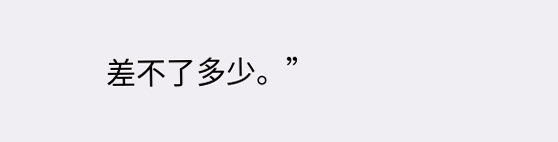差不了多少。”